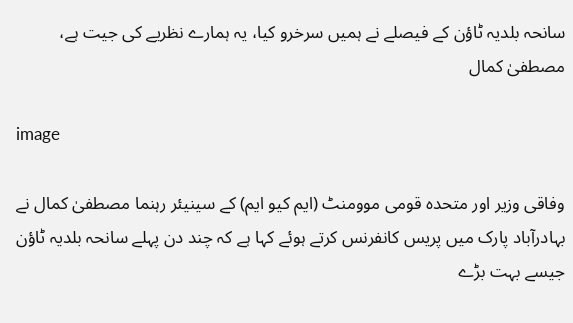سانحہ بلدیہ ٹاؤن کے فیصلے نے ہمیں سرخرو کیا، یہ ہمارے نظریے کی جیت ہے، مصطفیٰ کمال

image

وفاقی وزیر اور متحدہ قومی موومنٹ (ایم کیو ایم) کے سینیئر رہنما مصطفیٰ کمال نے بہادرآباد پارک میں پریس کانفرنس کرتے ہوئے کہا ہے کہ چند دن پہلے سانحہ بلدیہ ٹاؤن جیسے بہت بڑے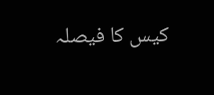کیس کا فیصلہ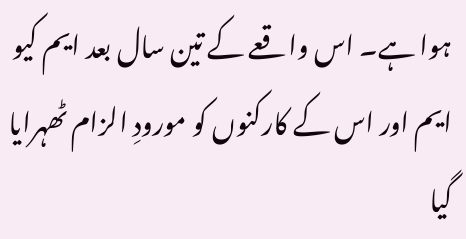ہوا ہے۔ اس واقعے کے تین سال بعد ایم کیو ایم اور اس کے کارکنوں کو مورودِ الزام ٹھہرایا گیا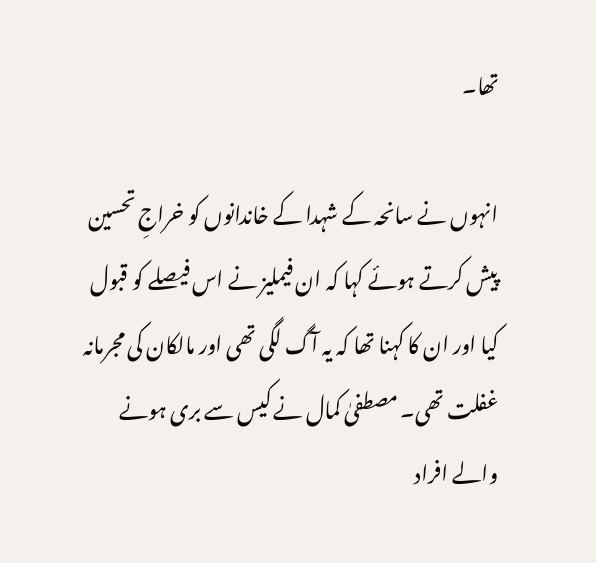تھا۔

انہوں نے سانحہ کے شہدا کے خاندانوں کو خراجِ تحسین پیش کرتے ہوئے کہا کہ ان فیملیز نے اس فیصلے کو قبول کیا اور ان کا کہنا تھا کہ یہ آگ لگی تھی اور مالکان کی مجرمانہ غفلت تھی۔ مصطفیٰ کمال نے کیس سے بری ہونے والے افراد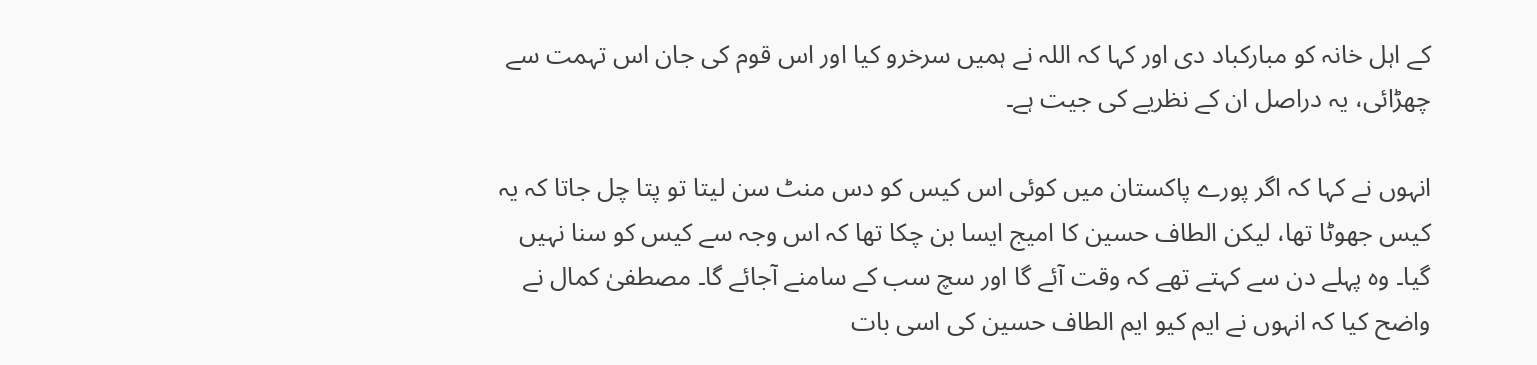کے اہل خانہ کو مبارکباد دی اور کہا کہ اللہ نے ہمیں سرخرو کیا اور اس قوم کی جان اس تہمت سے چھڑائی، یہ دراصل ان کے نظریے کی جیت ہے۔

انہوں نے کہا کہ اگر پورے پاکستان میں کوئی اس کیس کو دس منٹ سن لیتا تو پتا چل جاتا کہ یہ کیس جھوٹا تھا، لیکن الطاف حسین کا امیج ایسا بن چکا تھا کہ اس وجہ سے کیس کو سنا نہیں گیا۔ وہ پہلے دن سے کہتے تھے کہ وقت آئے گا اور سچ سب کے سامنے آجائے گا۔ مصطفیٰ کمال نے واضح کیا کہ انہوں نے ایم کیو ایم الطاف حسین کی اسی بات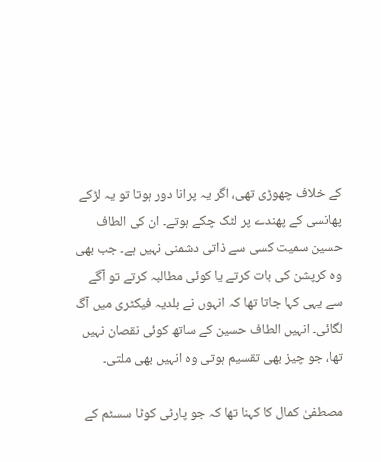کے خلاف چھوڑی تھی، اگر یہ پرانا دور ہوتا تو یہ لڑکے پھانسی کے پھندے پر لٹک چکے ہوتے۔ ان کی الطاف حسین سمیت کسی سے ذاتی دشمنی نہیں ہے۔ جب بھی وہ کرپشن کی بات کرتے یا کوئی مطالبہ کرتے تو آگے سے یہی کہا جاتا تھا کہ انہوں نے بلدیہ فیکٹری میں آگ لگائی۔ انہیں الطاف حسین کے ساتھ کوئی نقصان نہیں تھا، جو چیز بھی تقسیم ہوتی وہ انہیں بھی ملتی۔

مصطفیٰ کمال کا کہنا تھا کہ جو پارٹی کوٹا سسٹم کے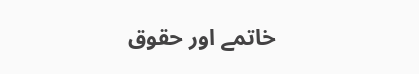خاتمے اور حقوق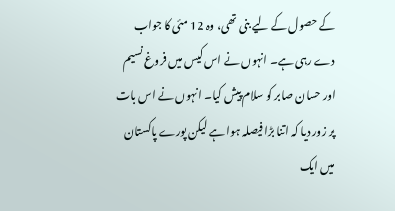کے حصول کے لیے بنی تھی، وہ 12 مئی کا جواب دے رہی ہے۔ انہوں نے اس کیس میں فروغ نسیم اور حسان صابر کو سلام پیش کیا۔ انہوں نے اس بات پر زور دیا کہ اتنا بڑا فیصلہ ہوا ہے لیکن پورے پاکستان میں ایک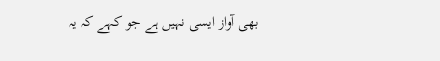بھی آواز ایسی نہیں ہے جو کہے کہ یہ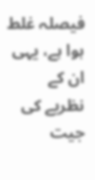فیصلہ غلط ہوا ہے، یہی ان کے نظریے کی جیت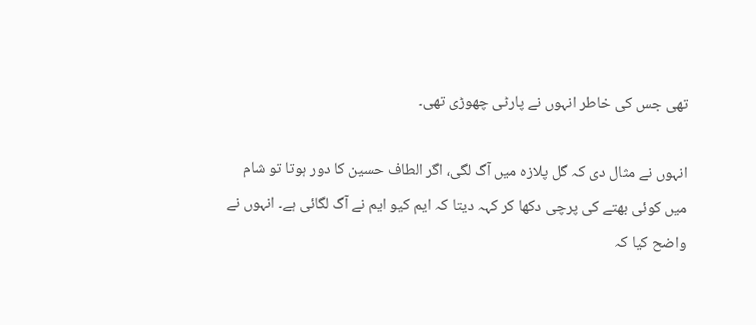تھی جس کی خاطر انہوں نے پارٹی چھوڑی تھی۔

انہوں نے مثال دی کہ گل پلازہ میں آگ لگی، اگر الطاف حسین کا دور ہوتا تو شام میں کوئی بھتے کی پرچی دکھا کر کہہ دیتا کہ ایم کیو ایم نے آگ لگائی ہے۔ انہوں نے واضح کیا کہ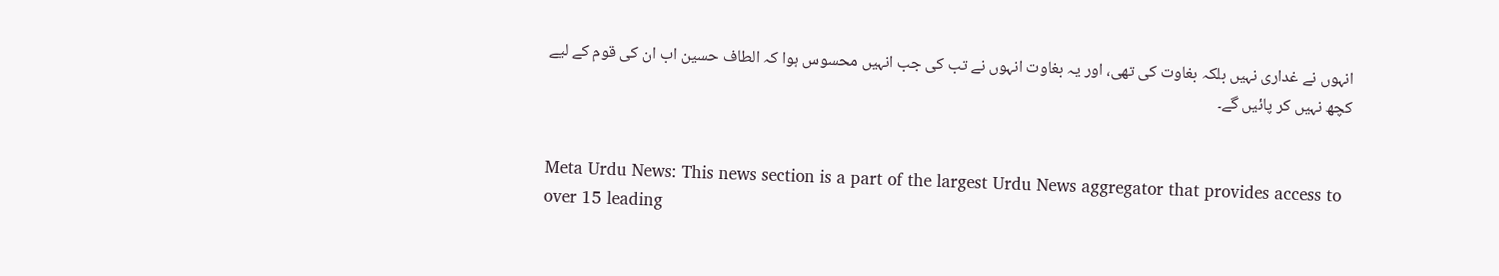انہوں نے غداری نہیں بلکہ بغاوت کی تھی، اور یہ بغاوت انہوں نے تب کی جب انہیں محسوس ہوا کہ الطاف حسین اب ان کی قوم کے لیے کچھ نہیں کر پائیں گے۔


Meta Urdu News: This news section is a part of the largest Urdu News aggregator that provides access to over 15 leading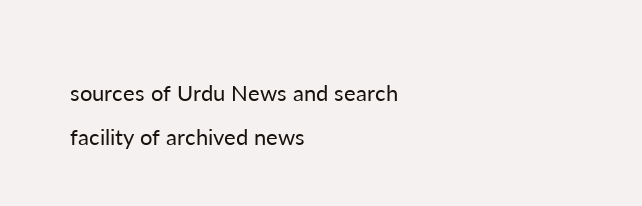sources of Urdu News and search facility of archived news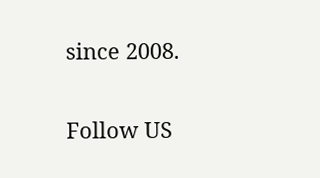since 2008.

Follow US